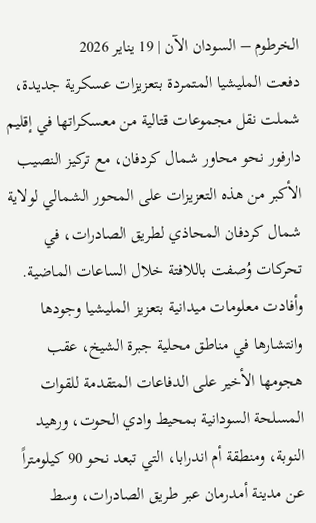الخرطوم – السودان الآن | 19 يناير 2026
دفعت المليشيا المتمردة بتعزيزات عسكرية جديدة، شملت نقل مجموعات قتالية من معسكراتها في إقليم دارفور نحو محاور شمال كردفان، مع تركيز النصيب الأكبر من هذه التعزيزات على المحور الشمالي لولاية شمال كردفان المحاذي لطريق الصادرات، في تحركات وُصفت باللافتة خلال الساعات الماضية.
وأفادت معلومات ميدانية بتعزيز المليشيا وجودها وانتشارها في مناطق محلية جبرة الشيخ، عقب هجومها الأخير على الدفاعات المتقدمة للقوات المسلحة السودانية بمحيط وادي الحوت، ورهيد النوبة، ومنطقة أم اندرابا، التي تبعد نحو 90 كيلومتراً عن مدينة أمدرمان عبر طريق الصادرات، وسط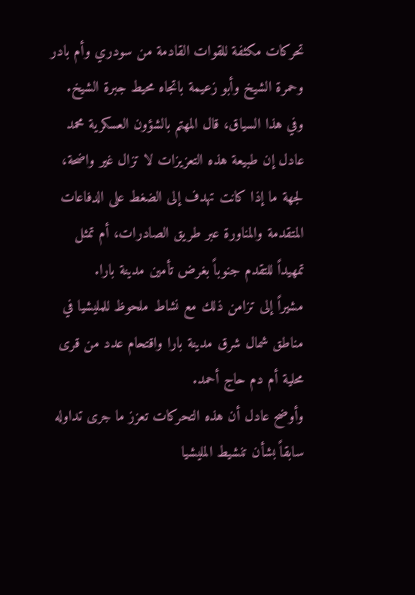تحركات مكثفة للقوات القادمة من سودري وأم بادر وحمرة الشيخ وأبو زعيمة باتجاه محيط جبرة الشيخ.
وفي هذا السياق، قال المهتم بالشؤون العسكرية محمد عادل إن طبيعة هذه التعزيزات لا تزال غير واضحة، لجهة ما إذا كانت تهدف إلى الضغط على الدفاعات المتقدمة والمناورة عبر طريق الصادرات، أم تمثل تمهيداً للتقدم جنوباً بغرض تأمين مدينة بارا.
مشيراً إلى تزامن ذلك مع نشاط ملحوظ للمليشيا في مناطق شمال شرق مدينة بارا واقتحام عدد من قرى محلية أم دم حاج أحمد.
وأوضح عادل أن هذه التحركات تعزز ما جرى تداوله سابقاً بشأن تنشيط المليشيا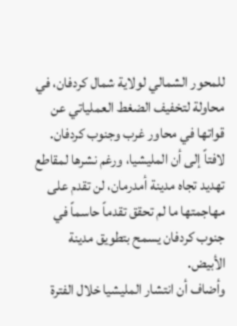للمحور الشمالي لولاية شمال كردفان، في محاولة لتخفيف الضغط العملياتي عن قواتها في محاور غرب وجنوب كردفان.
لافتاً إلى أن المليشيا، ورغم نشرها لمقاطع تهديد تجاه مدينة أمدرمان، لن تقدم على مهاجمتها ما لم تحقق تقدماً حاسماً في جنوب كردفان يسمح بتطويق مدينة الأبيض.
وأضاف أن انتشار المليشيا خلال الفترة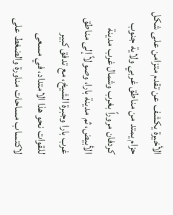الأخيرة يكشف عن تقدم متزامن على شكل حزام يمتد من مناطق غربي ولاية جنوب كردفان مروراً بغرب وشمال غرب مدينة الأبيض، ثم مدينة بارا، وصولاً إلى مناطق غرب بارا وجبرة الشيخ، مع تدفق كبير للقوات نحو هذا الامتداد، في مسعى لاكتساب مساحات مناورة والضغط على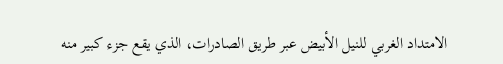الامتداد الغربي للنيل الأبيض عبر طريق الصادرات، الذي يقع جزء كبير منه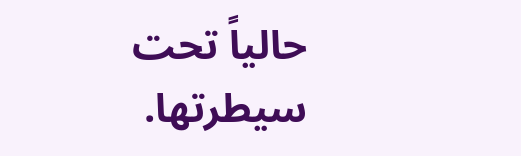حالياً تحت سيطرتها.